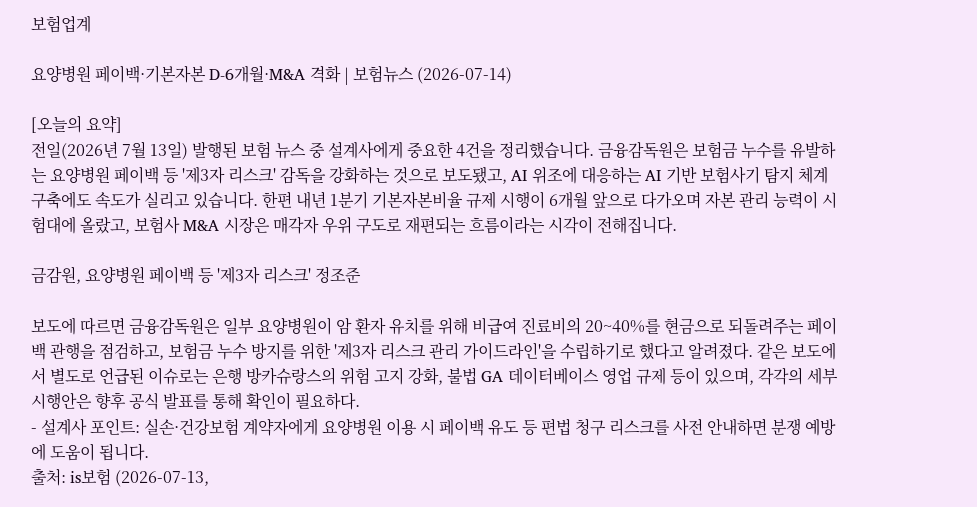보험업계

요양병원 페이백·기본자본 D-6개월·M&A 격화 | 보험뉴스 (2026-07-14)

[오늘의 요약]
전일(2026년 7월 13일) 발행된 보험 뉴스 중 설계사에게 중요한 4건을 정리했습니다. 금융감독원은 보험금 누수를 유발하는 요양병원 페이백 등 '제3자 리스크' 감독을 강화하는 것으로 보도됐고, AI 위조에 대응하는 AI 기반 보험사기 탐지 체계 구축에도 속도가 실리고 있습니다. 한편 내년 1분기 기본자본비율 규제 시행이 6개월 앞으로 다가오며 자본 관리 능력이 시험대에 올랐고, 보험사 M&A 시장은 매각자 우위 구도로 재편되는 흐름이라는 시각이 전해집니다.

금감원, 요양병원 페이백 등 '제3자 리스크' 정조준

보도에 따르면 금융감독원은 일부 요양병원이 암 환자 유치를 위해 비급여 진료비의 20~40%를 현금으로 되돌려주는 페이백 관행을 점검하고, 보험금 누수 방지를 위한 '제3자 리스크 관리 가이드라인'을 수립하기로 했다고 알려졌다. 같은 보도에서 별도로 언급된 이슈로는 은행 방카슈랑스의 위험 고지 강화, 불법 GA 데이터베이스 영업 규제 등이 있으며, 각각의 세부 시행안은 향후 공식 발표를 통해 확인이 필요하다.
- 설계사 포인트: 실손·건강보험 계약자에게 요양병원 이용 시 페이백 유도 등 편법 청구 리스크를 사전 안내하면 분쟁 예방에 도움이 됩니다.
출처: is보험 (2026-07-13,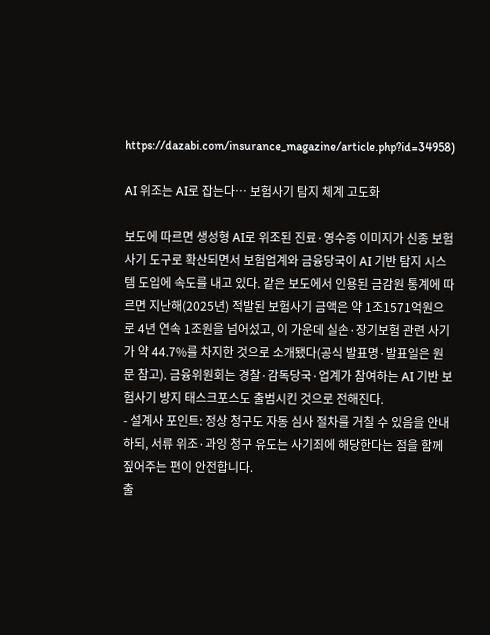https://dazabi.com/insurance_magazine/article.php?id=34958)

AI 위조는 AI로 잡는다… 보험사기 탐지 체계 고도화

보도에 따르면 생성형 AI로 위조된 진료·영수증 이미지가 신종 보험사기 도구로 확산되면서 보험업계와 금융당국이 AI 기반 탐지 시스템 도입에 속도를 내고 있다. 같은 보도에서 인용된 금감원 통계에 따르면 지난해(2025년) 적발된 보험사기 금액은 약 1조1571억원으로 4년 연속 1조원을 넘어섰고, 이 가운데 실손·장기보험 관련 사기가 약 44.7%를 차지한 것으로 소개됐다(공식 발표명·발표일은 원문 참고). 금융위원회는 경찰·감독당국·업계가 참여하는 AI 기반 보험사기 방지 태스크포스도 출범시킨 것으로 전해진다.
- 설계사 포인트: 정상 청구도 자동 심사 절차를 거칠 수 있음을 안내하되, 서류 위조·과잉 청구 유도는 사기죄에 해당한다는 점을 함께 짚어주는 편이 안전합니다.
출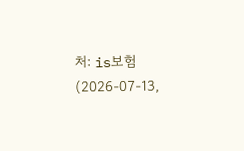처: is보험 (2026-07-13,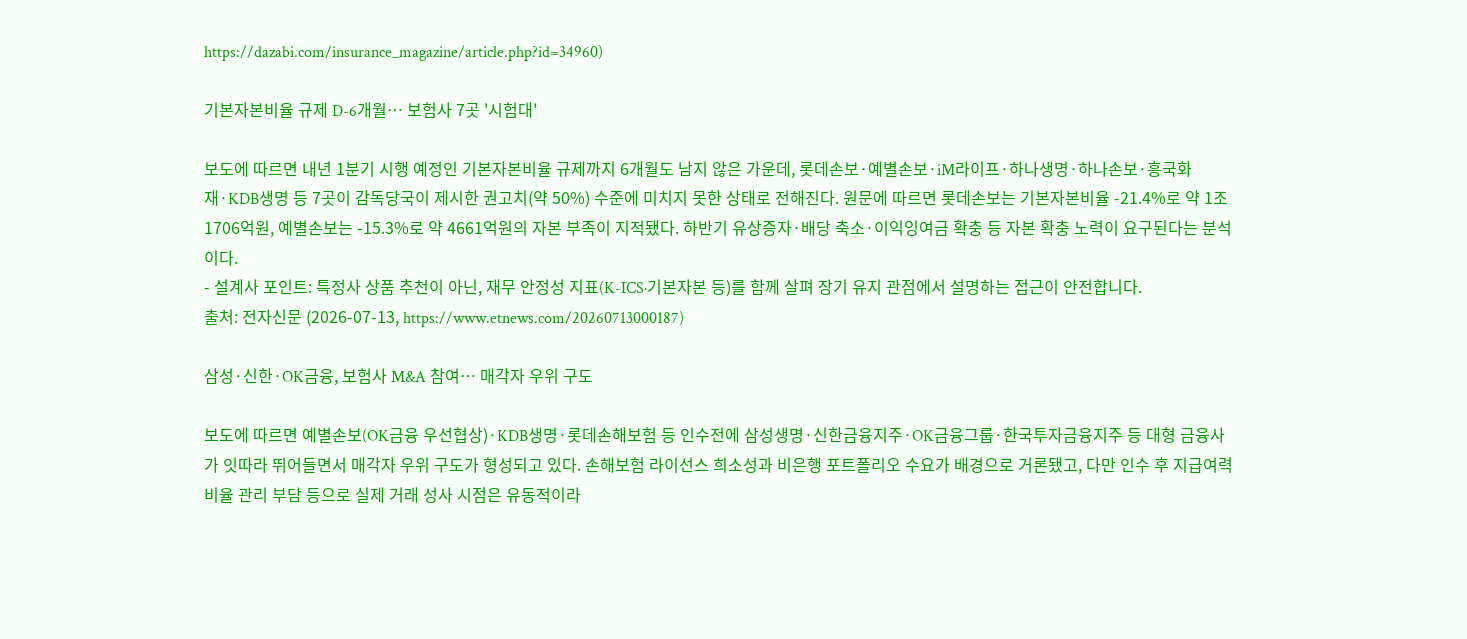https://dazabi.com/insurance_magazine/article.php?id=34960)

기본자본비율 규제 D-6개월… 보험사 7곳 '시험대'

보도에 따르면 내년 1분기 시행 예정인 기본자본비율 규제까지 6개월도 남지 않은 가운데, 롯데손보·예별손보·iM라이프·하나생명·하나손보·흥국화재·KDB생명 등 7곳이 감독당국이 제시한 권고치(약 50%) 수준에 미치지 못한 상태로 전해진다. 원문에 따르면 롯데손보는 기본자본비율 -21.4%로 약 1조1706억원, 예별손보는 -15.3%로 약 4661억원의 자본 부족이 지적됐다. 하반기 유상증자·배당 축소·이익잉여금 확충 등 자본 확충 노력이 요구된다는 분석이다.
- 설계사 포인트: 특정사 상품 추천이 아닌, 재무 안정성 지표(K-ICS·기본자본 등)를 함께 살펴 장기 유지 관점에서 설명하는 접근이 안전합니다.
출처: 전자신문 (2026-07-13, https://www.etnews.com/20260713000187)

삼성·신한·OK금융, 보험사 M&A 참여… 매각자 우위 구도

보도에 따르면 예별손보(OK금융 우선협상)·KDB생명·롯데손해보험 등 인수전에 삼성생명·신한금융지주·OK금융그룹·한국투자금융지주 등 대형 금융사가 잇따라 뛰어들면서 매각자 우위 구도가 형성되고 있다. 손해보험 라이선스 희소성과 비은행 포트폴리오 수요가 배경으로 거론됐고, 다만 인수 후 지급여력비율 관리 부담 등으로 실제 거래 성사 시점은 유동적이라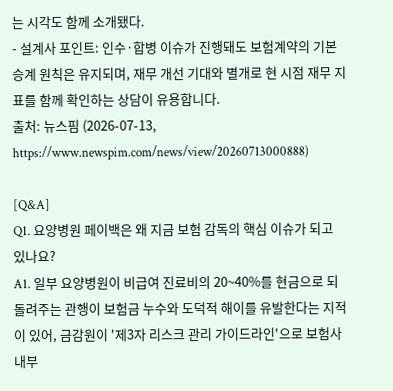는 시각도 함께 소개됐다.
- 설계사 포인트: 인수·합병 이슈가 진행돼도 보험계약의 기본 승계 원칙은 유지되며, 재무 개선 기대와 별개로 현 시점 재무 지표를 함께 확인하는 상담이 유용합니다.
출처: 뉴스핌 (2026-07-13, https://www.newspim.com/news/view/20260713000888)

[Q&A]
Q1. 요양병원 페이백은 왜 지금 보험 감독의 핵심 이슈가 되고 있나요?
A1. 일부 요양병원이 비급여 진료비의 20~40%를 현금으로 되돌려주는 관행이 보험금 누수와 도덕적 해이를 유발한다는 지적이 있어, 금감원이 '제3자 리스크 관리 가이드라인'으로 보험사 내부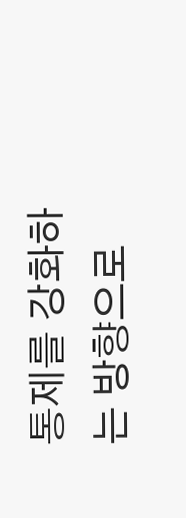통제를 강화하는 방향으로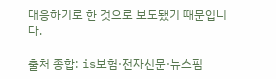대응하기로 한 것으로 보도됐기 때문입니다.

출처 종합: is보험·전자신문·뉴스핌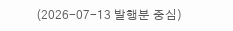(2026-07-13 발행분 중심)